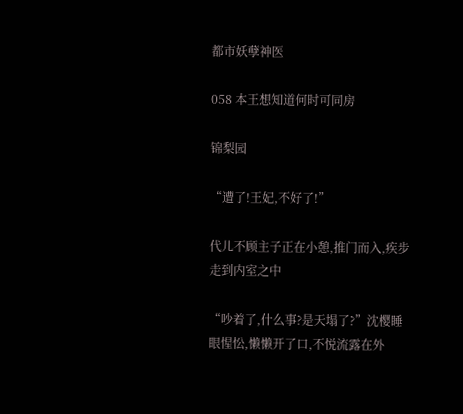都市妖孽神医

058 本王想知道何时可同房

锦梨园

“遭了!王妃,不好了!”

代儿不顾主子正在小憩,推门而入,疾步走到内室之中

“吵着了,什么事?是天塌了?”沈樱睡眼惺忪,懒懒开了口,不悦流露在外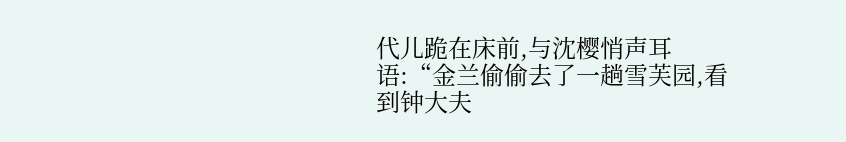代儿跪在床前,与沈樱悄声耳语:“金兰偷偷去了一趟雪芙园,看到钟大夫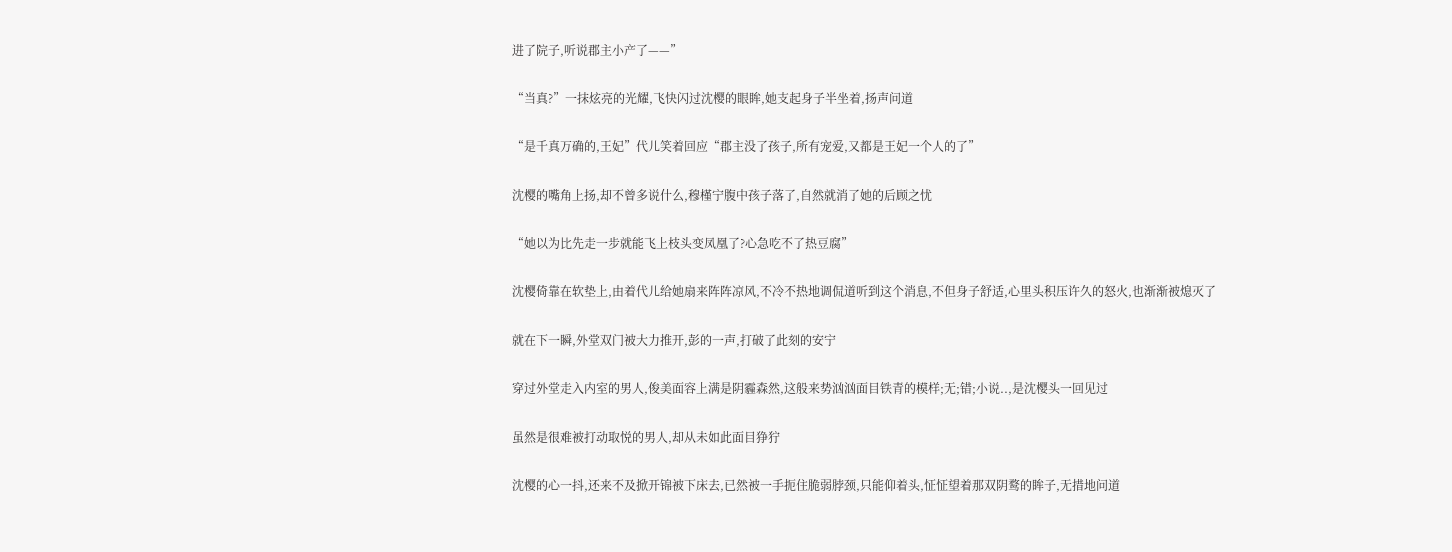进了院子,听说郡主小产了——”

“当真?”一抹炫亮的光耀,飞快闪过沈樱的眼眸,她支起身子半坐着,扬声问道

“是千真万确的,王妃”代儿笑着回应“郡主没了孩子,所有宠爱,又都是王妃一个人的了”

沈樱的嘴角上扬,却不曾多说什么,穆槿宁腹中孩子落了,自然就消了她的后顾之忧

“她以为比先走一步就能飞上枝头变凤凰了?心急吃不了热豆腐”

沈樱倚靠在软垫上,由着代儿给她扇来阵阵凉风,不冷不热地调侃道听到这个消息,不但身子舒适,心里头积压许久的怒火,也渐渐被熄灭了

就在下一瞬,外堂双门被大力推开,彭的一声,打破了此刻的安宁

穿过外堂走入内室的男人,俊美面容上满是阴霾森然,这般来势汹汹面目铁青的模样;无;错;小说..,是沈樱头一回见过

虽然是很难被打动取悦的男人,却从未如此面目狰狞

沈樱的心一抖,还来不及掀开锦被下床去,已然被一手扼住脆弱脖颈,只能仰着头,怔怔望着那双阴鹜的眸子,无措地问道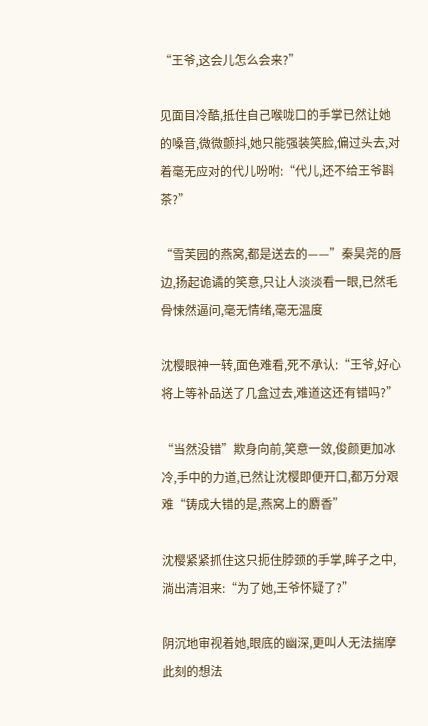“王爷,这会儿怎么会来?”

见面目冷酷,抵住自己喉咙口的手掌已然让她的嗓音,微微颤抖,她只能强装笑脸,偏过头去,对着毫无应对的代儿吩咐:“代儿,还不给王爷斟茶?”

“雪芙园的燕窝,都是送去的——”秦昊尧的唇边,扬起诡谲的笑意,只让人淡淡看一眼,已然毛骨悚然逼问,毫无情绪,毫无温度

沈樱眼神一转,面色难看,死不承认:“王爷,好心将上等补品送了几盒过去,难道这还有错吗?”

“当然没错”欺身向前,笑意一敛,俊颜更加冰冷,手中的力道,已然让沈樱即便开口,都万分艰难“铸成大错的是,燕窝上的麝香”

沈樱紧紧抓住这只扼住脖颈的手掌,眸子之中,淌出清泪来:“为了她,王爷怀疑了?”

阴沉地审视着她,眼底的幽深,更叫人无法揣摩此刻的想法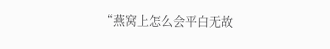“燕窝上怎么会平白无故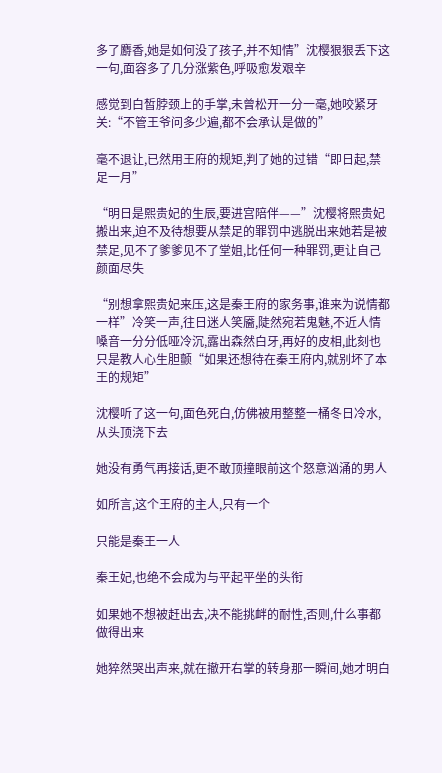多了麝香,她是如何没了孩子,并不知情”沈樱狠狠丢下这一句,面容多了几分涨紫色,呼吸愈发艰辛

感觉到白皙脖颈上的手掌,未曾松开一分一毫,她咬紧牙关:“不管王爷问多少遍,都不会承认是做的”

毫不退让,已然用王府的规矩,判了她的过错“即日起,禁足一月”

“明日是熙贵妃的生辰,要进宫陪伴——”沈樱将熙贵妃搬出来,迫不及待想要从禁足的罪罚中逃脱出来她若是被禁足,见不了爹爹见不了堂姐,比任何一种罪罚,更让自己颜面尽失

“别想拿熙贵妃来压,这是秦王府的家务事,谁来为说情都一样”冷笑一声,往日迷人笑靥,陡然宛若鬼魅,不近人情嗓音一分分低哑冷沉,露出森然白牙,再好的皮相,此刻也只是教人心生胆颤“如果还想待在秦王府内,就别坏了本王的规矩”

沈樱听了这一句,面色死白,仿佛被用整整一桶冬日冷水,从头顶浇下去

她没有勇气再接话,更不敢顶撞眼前这个怒意汹涌的男人

如所言,这个王府的主人,只有一个

只能是秦王一人

秦王妃,也绝不会成为与平起平坐的头衔

如果她不想被赶出去,决不能挑衅的耐性,否则,什么事都做得出来

她猝然哭出声来,就在撤开右掌的转身那一瞬间,她才明白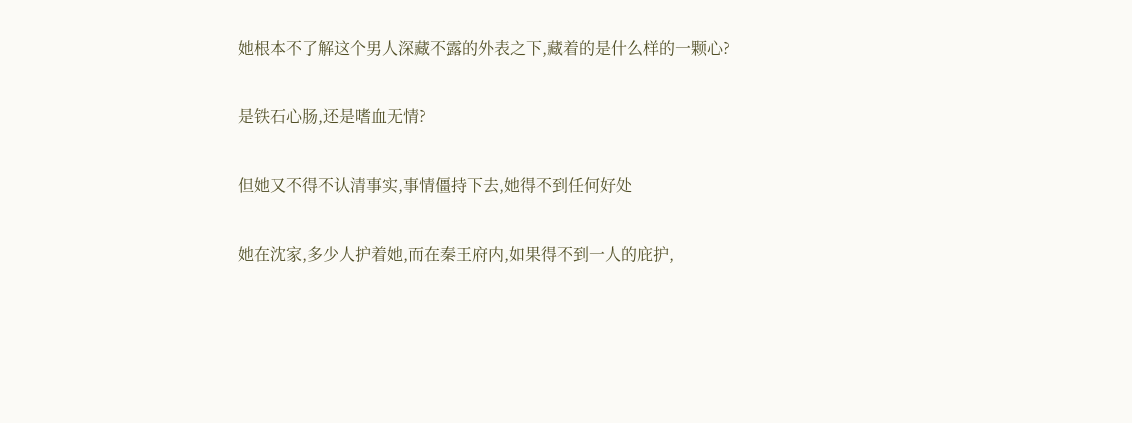她根本不了解这个男人深藏不露的外表之下,藏着的是什么样的一颗心?

是铁石心肠,还是嗜血无情?

但她又不得不认清事实,事情僵持下去,她得不到任何好处

她在沈家,多少人护着她,而在秦王府内,如果得不到一人的庇护,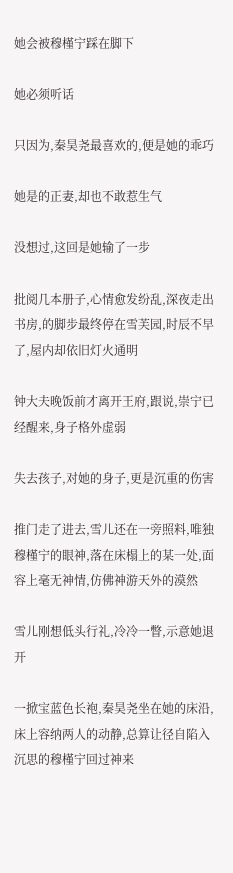她会被穆槿宁踩在脚下

她必须听话

只因为,秦昊尧最喜欢的,便是她的乖巧

她是的正妻,却也不敢惹生气

没想过,这回是她输了一步

批阅几本册子,心情愈发纷乱,深夜走出书房,的脚步最终停在雪芙园,时辰不早了,屋内却依旧灯火通明

钟大夫晚饭前才离开王府,跟说,崇宁已经醒来,身子格外虚弱

失去孩子,对她的身子,更是沉重的伤害

推门走了进去,雪儿还在一旁照料,唯独穆槿宁的眼神,落在床榻上的某一处,面容上毫无神情,仿佛神游天外的漠然

雪儿刚想低头行礼,冷冷一瞥,示意她退开

一掀宝蓝色长袍,秦昊尧坐在她的床沿,床上容纳两人的动静,总算让径自陷入沉思的穆槿宁回过神来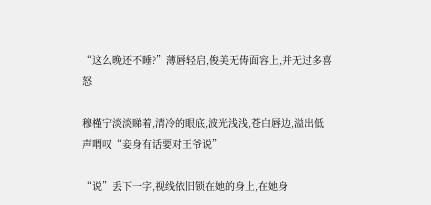“这么晚还不睡?”薄唇轻启,俊美无俦面容上,并无过多喜怒

穆槿宁淡淡睇着,清冷的眼底,波光浅浅,苍白唇边,溢出低声喟叹“妾身有话要对王爷说”

“说”丢下一字,视线依旧锁在她的身上,在她身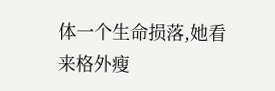体一个生命损落,她看来格外瘦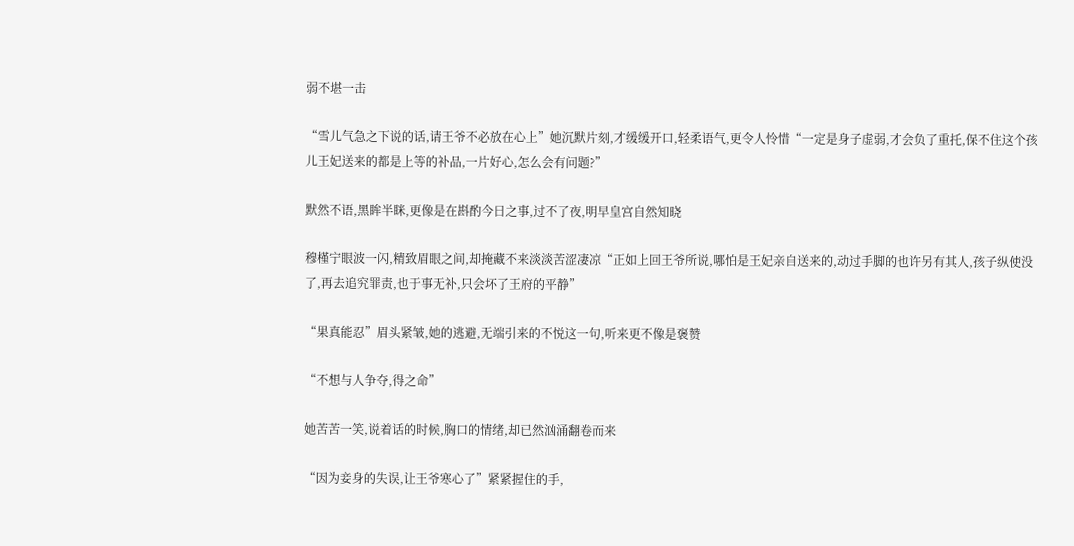弱不堪一击

“雪儿气急之下说的话,请王爷不必放在心上”她沉默片刻,才缓缓开口,轻柔语气,更令人怜惜“一定是身子虚弱,才会负了重托,保不住这个孩儿王妃送来的都是上等的补品,一片好心,怎么会有问题?”

默然不语,黑眸半眯,更像是在斟酌今日之事,过不了夜,明早皇宫自然知晓

穆槿宁眼波一闪,精致眉眼之间,却掩藏不来淡淡苦涩凄凉“正如上回王爷所说,哪怕是王妃亲自送来的,动过手脚的也许另有其人,孩子纵使没了,再去追究罪责,也于事无补,只会坏了王府的平静”

“果真能忍”眉头紧皱,她的逃避,无端引来的不悦这一句,听来更不像是褒赞

“不想与人争夺,得之命”

她苦苦一笑,说着话的时候,胸口的情绪,却已然汹涌翻卷而来

“因为妾身的失误,让王爷寒心了”紧紧握住的手,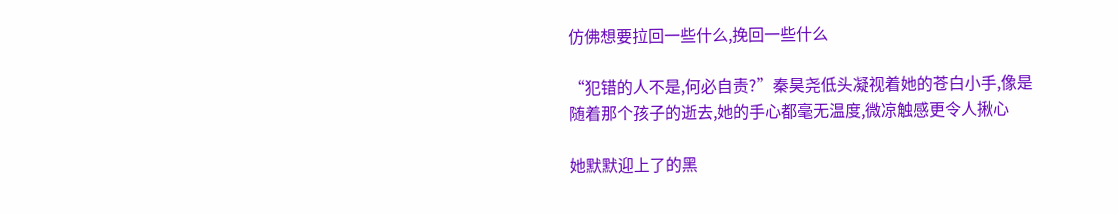仿佛想要拉回一些什么,挽回一些什么

“犯错的人不是,何必自责?”秦昊尧低头凝视着她的苍白小手,像是随着那个孩子的逝去,她的手心都毫无温度,微凉触感更令人揪心

她默默迎上了的黑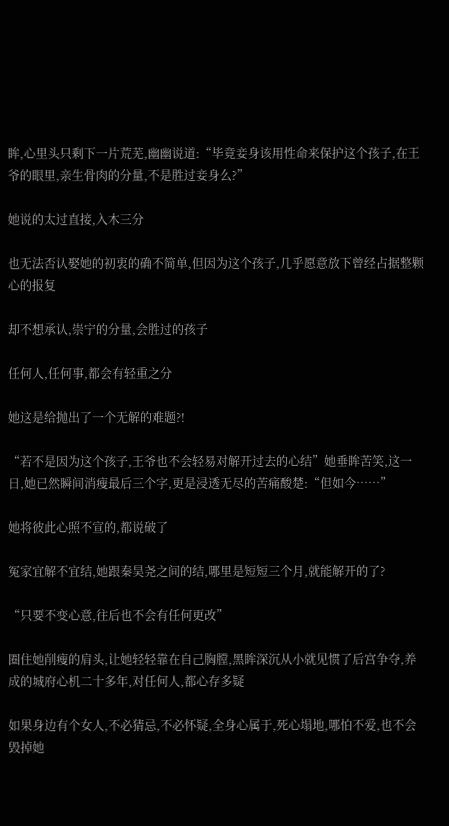眸,心里头只剩下一片荒芜,幽幽说道:“毕竟妾身该用性命来保护这个孩子,在王爷的眼里,亲生骨肉的分量,不是胜过妾身么?”

她说的太过直接,入木三分

也无法否认娶她的初衷的确不简单,但因为这个孩子,几乎愿意放下曾经占据整颗心的报复

却不想承认,崇宁的分量,会胜过的孩子

任何人,任何事,都会有轻重之分

她这是给抛出了一个无解的难题?!

“若不是因为这个孩子,王爷也不会轻易对解开过去的心结”她垂眸苦笑,这一日,她已然瞬间消瘦最后三个字,更是浸透无尽的苦痛酸楚:“但如今……”

她将彼此心照不宣的,都说破了

冤家宜解不宜结,她跟秦昊尧之间的结,哪里是短短三个月,就能解开的了?

“只要不变心意,往后也不会有任何更改”

圈住她削瘦的肩头,让她轻轻靠在自己胸膛,黑眸深沉从小就见惯了后宫争夺,养成的城府心机二十多年,对任何人,都心存多疑

如果身边有个女人,不必猜忌,不必怀疑,全身心属于,死心塌地,哪怕不爱,也不会毁掉她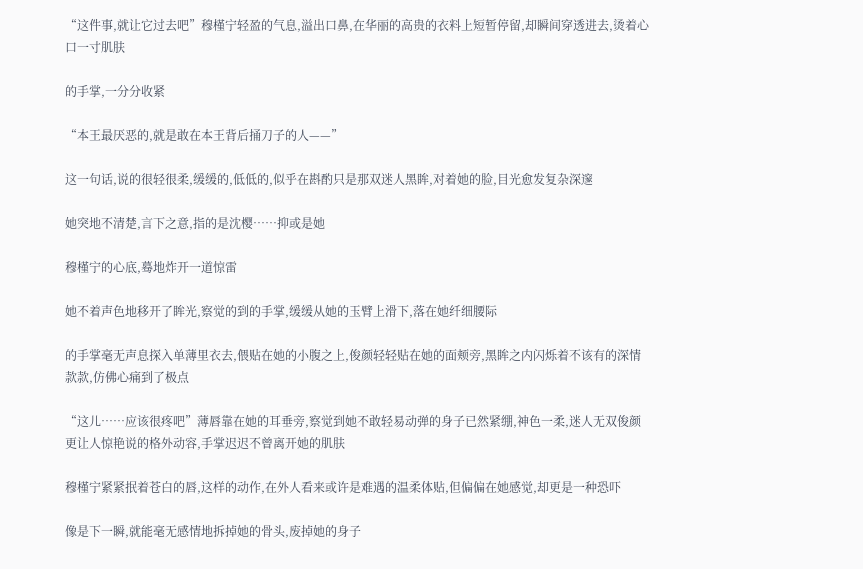“这件事,就让它过去吧”穆槿宁轻盈的气息,溢出口鼻,在华丽的高贵的衣料上短暂停留,却瞬间穿透进去,烫着心口一寸肌肤

的手掌,一分分收紧

“本王最厌恶的,就是敢在本王背后捅刀子的人——”

这一句话,说的很轻很柔,缓缓的,低低的,似乎在斟酌只是那双迷人黑眸,对着她的脸,目光愈发复杂深邃

她突地不清楚,言下之意,指的是沈樱……抑或是她

穆槿宁的心底,蓦地炸开一道惊雷

她不着声色地移开了眸光,察觉的到的手掌,缓缓从她的玉臂上滑下,落在她纤细腰际

的手掌毫无声息探入单薄里衣去,偎贴在她的小腹之上,俊颜轻轻贴在她的面颊旁,黑眸之内闪烁着不该有的深情款款,仿佛心痛到了极点

“这儿……应该很疼吧”薄唇靠在她的耳垂旁,察觉到她不敢轻易动弹的身子已然紧绷,神色一柔,迷人无双俊颜更让人惊艳说的格外动容,手掌迟迟不曾离开她的肌肤

穆槿宁紧紧抿着苍白的唇,这样的动作,在外人看来或许是难遇的温柔体贴,但偏偏在她感觉,却更是一种恐吓

像是下一瞬,就能毫无感情地拆掉她的骨头,废掉她的身子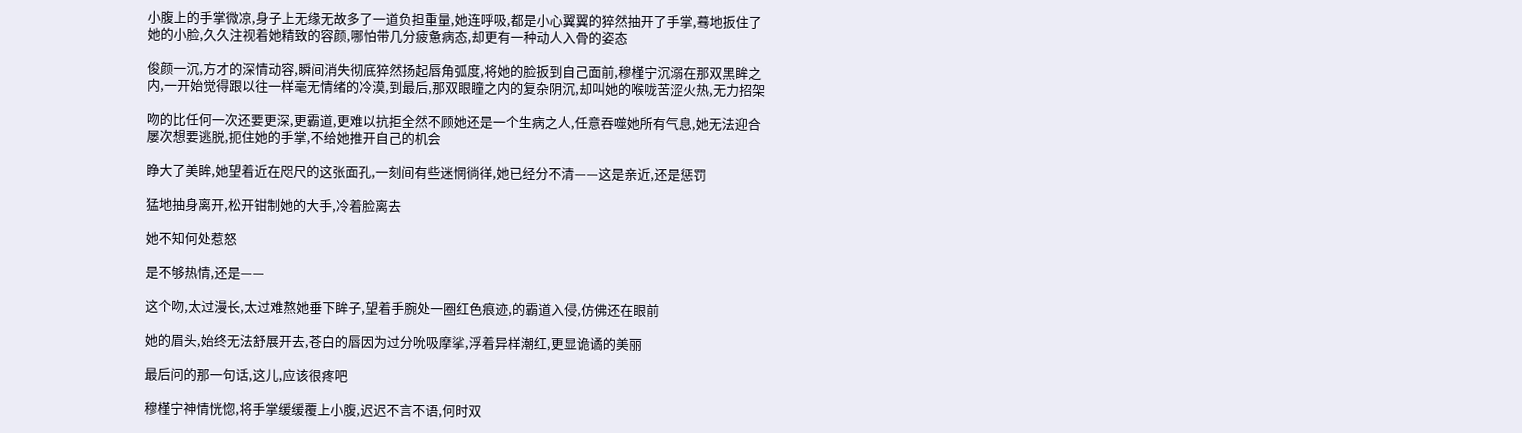小腹上的手掌微凉,身子上无缘无故多了一道负担重量,她连呼吸,都是小心翼翼的猝然抽开了手掌,蓦地扳住了她的小脸,久久注视着她精致的容颜,哪怕带几分疲惫病态,却更有一种动人入骨的姿态

俊颜一沉,方才的深情动容,瞬间消失彻底猝然扬起唇角弧度,将她的脸扳到自己面前,穆槿宁沉溺在那双黑眸之内,一开始觉得跟以往一样毫无情绪的冷漠,到最后,那双眼瞳之内的复杂阴沉,却叫她的喉咙苦涩火热,无力招架

吻的比任何一次还要更深,更霸道,更难以抗拒全然不顾她还是一个生病之人,任意吞噬她所有气息,她无法迎合屡次想要逃脱,扼住她的手掌,不给她推开自己的机会

睁大了美眸,她望着近在咫尺的这张面孔,一刻间有些迷惘徜徉,她已经分不清——这是亲近,还是惩罚

猛地抽身离开,松开钳制她的大手,冷着脸离去

她不知何处惹怒

是不够热情,还是——

这个吻,太过漫长,太过难熬她垂下眸子,望着手腕处一圈红色痕迹,的霸道入侵,仿佛还在眼前

她的眉头,始终无法舒展开去,苍白的唇因为过分吮吸摩挲,浮着异样潮红,更显诡谲的美丽

最后问的那一句话,这儿,应该很疼吧

穆槿宁神情恍惚,将手掌缓缓覆上小腹,迟迟不言不语,何时双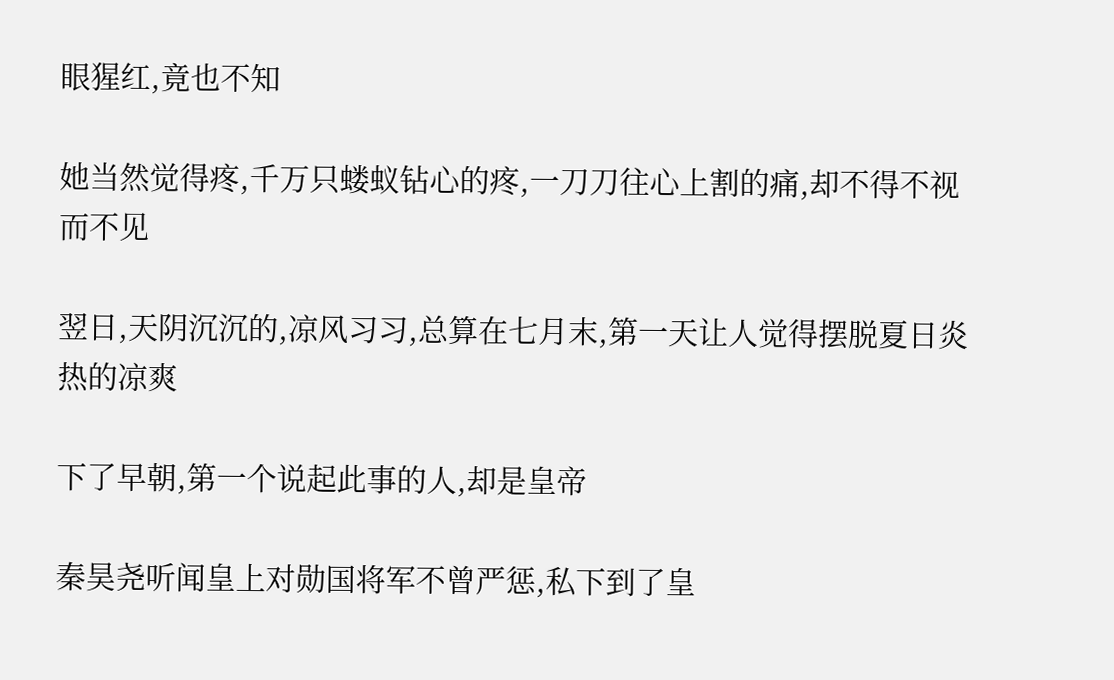眼猩红,竟也不知

她当然觉得疼,千万只蝼蚁钻心的疼,一刀刀往心上割的痛,却不得不视而不见

翌日,天阴沉沉的,凉风习习,总算在七月末,第一天让人觉得摆脱夏日炎热的凉爽

下了早朝,第一个说起此事的人,却是皇帝

秦昊尧听闻皇上对勋国将军不曾严惩,私下到了皇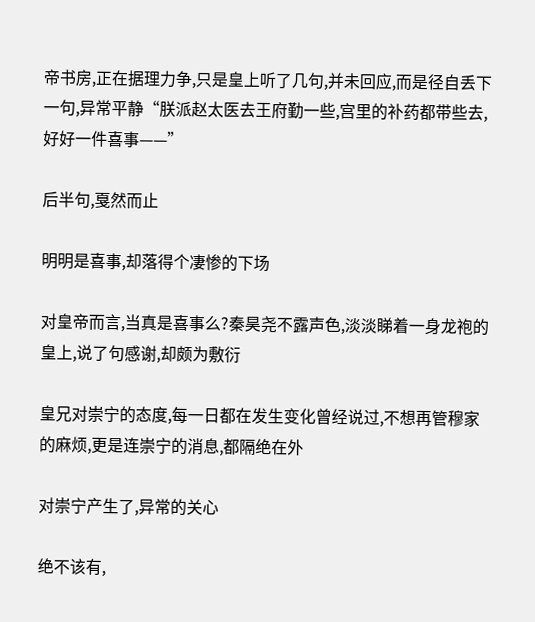帝书房,正在据理力争,只是皇上听了几句,并未回应,而是径自丢下一句,异常平静“朕派赵太医去王府勤一些,宫里的补药都带些去,好好一件喜事——”

后半句,戛然而止

明明是喜事,却落得个凄惨的下场

对皇帝而言,当真是喜事么?秦昊尧不露声色,淡淡睇着一身龙袍的皇上,说了句感谢,却颇为敷衍

皇兄对崇宁的态度,每一日都在发生变化曾经说过,不想再管穆家的麻烦,更是连崇宁的消息,都隔绝在外

对崇宁产生了,异常的关心

绝不该有,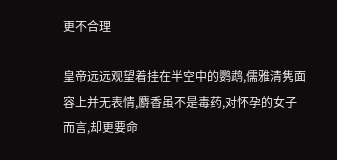更不合理

皇帝远远观望着挂在半空中的鹦鹉,儒雅清隽面容上并无表情,麝香虽不是毒药,对怀孕的女子而言,却更要命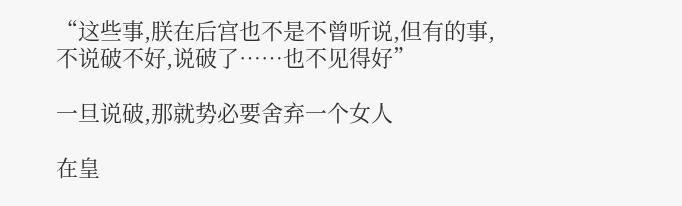“这些事,朕在后宫也不是不曾听说,但有的事,不说破不好,说破了……也不见得好”

一旦说破,那就势必要舍弃一个女人

在皇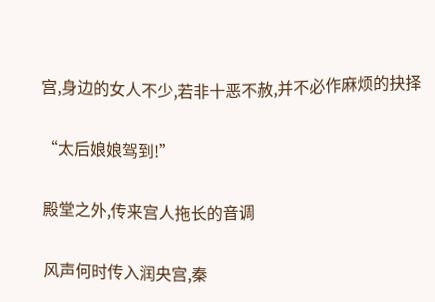宫,身边的女人不少,若非十恶不赦,并不必作麻烦的抉择

“太后娘娘驾到!”

殿堂之外,传来宫人拖长的音调

风声何时传入润央宫,秦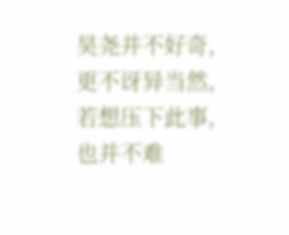昊尧并不好奇,更不讶异当然,若想压下此事,也并不难